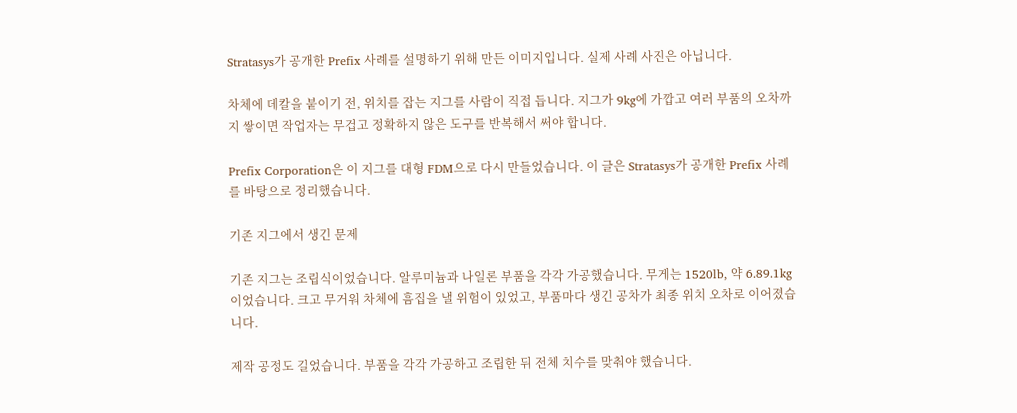Stratasys가 공개한 Prefix 사례를 설명하기 위해 만든 이미지입니다. 실제 사례 사진은 아닙니다.

차체에 데칼을 붙이기 전, 위치를 잡는 지그를 사람이 직접 듭니다. 지그가 9kg에 가깝고 여러 부품의 오차까지 쌓이면 작업자는 무겁고 정확하지 않은 도구를 반복해서 써야 합니다.

Prefix Corporation은 이 지그를 대형 FDM으로 다시 만들었습니다. 이 글은 Stratasys가 공개한 Prefix 사례를 바탕으로 정리했습니다.

기존 지그에서 생긴 문제

기존 지그는 조립식이었습니다. 알루미늄과 나일론 부품을 각각 가공했습니다. 무게는 1520lb, 약 6.89.1kg이었습니다. 크고 무거워 차체에 흠집을 낼 위험이 있었고, 부품마다 생긴 공차가 최종 위치 오차로 이어졌습니다.

제작 공정도 길었습니다. 부품을 각각 가공하고 조립한 뒤 전체 치수를 맞춰야 했습니다.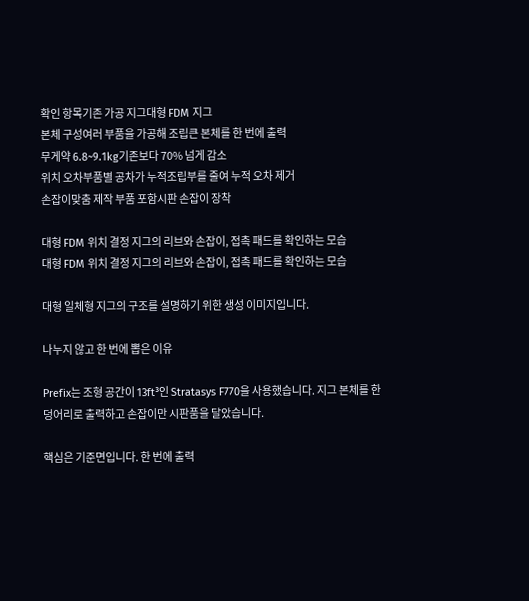확인 항목기존 가공 지그대형 FDM 지그
본체 구성여러 부품을 가공해 조립큰 본체를 한 번에 출력
무게약 6.8~9.1kg기존보다 70% 넘게 감소
위치 오차부품별 공차가 누적조립부를 줄여 누적 오차 제거
손잡이맞춤 제작 부품 포함시판 손잡이 장착

대형 FDM 위치 결정 지그의 리브와 손잡이, 접촉 패드를 확인하는 모습
대형 FDM 위치 결정 지그의 리브와 손잡이, 접촉 패드를 확인하는 모습

대형 일체형 지그의 구조를 설명하기 위한 생성 이미지입니다.

나누지 않고 한 번에 뽑은 이유

Prefix는 조형 공간이 13ft³인 Stratasys F770을 사용했습니다. 지그 본체를 한 덩어리로 출력하고 손잡이만 시판품을 달았습니다.

핵심은 기준면입니다. 한 번에 출력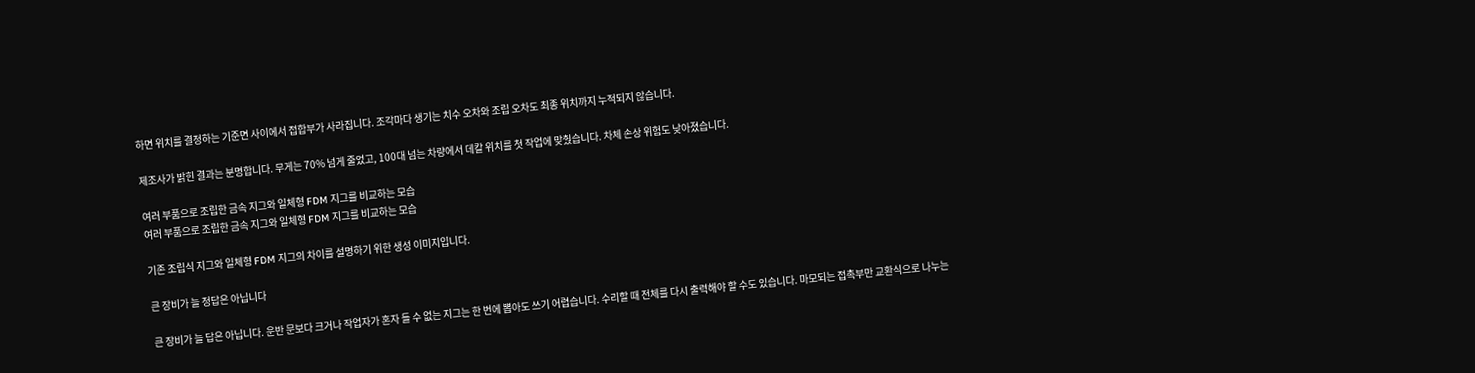하면 위치를 결정하는 기준면 사이에서 접합부가 사라집니다. 조각마다 생기는 치수 오차와 조립 오차도 최종 위치까지 누적되지 않습니다.

제조사가 밝힌 결과는 분명합니다. 무게는 70% 넘게 줄었고, 100대 넘는 차량에서 데칼 위치를 첫 작업에 맞췄습니다. 차체 손상 위험도 낮아졌습니다.

여러 부품으로 조립한 금속 지그와 일체형 FDM 지그를 비교하는 모습
여러 부품으로 조립한 금속 지그와 일체형 FDM 지그를 비교하는 모습

기존 조립식 지그와 일체형 FDM 지그의 차이를 설명하기 위한 생성 이미지입니다.

큰 장비가 늘 정답은 아닙니다

큰 장비가 늘 답은 아닙니다. 운반 문보다 크거나 작업자가 혼자 들 수 없는 지그는 한 번에 뽑아도 쓰기 어렵습니다. 수리할 때 전체를 다시 출력해야 할 수도 있습니다. 마모되는 접촉부만 교환식으로 나누는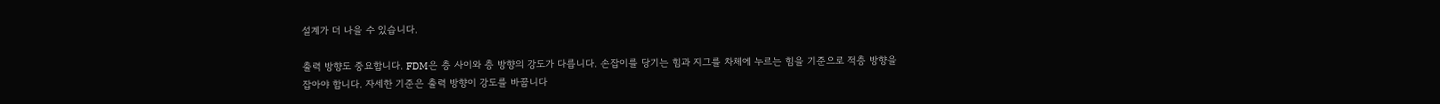설계가 더 나을 수 있습니다.

출력 방향도 중요합니다. FDM은 층 사이와 층 방향의 강도가 다릅니다. 손잡이를 당기는 힘과 지그를 차체에 누르는 힘을 기준으로 적층 방향을 잡아야 합니다. 자세한 기준은 출력 방향이 강도를 바꿉니다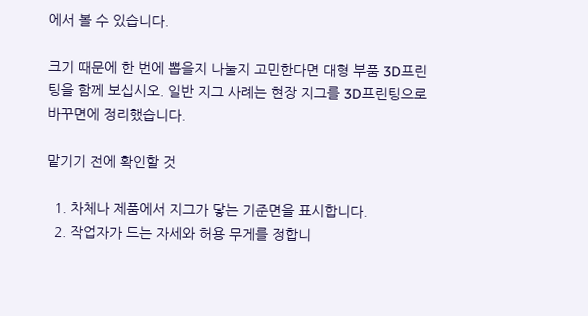에서 볼 수 있습니다.

크기 때문에 한 번에 뽑을지 나눌지 고민한다면 대형 부품 3D프린팅을 함께 보십시오. 일반 지그 사례는 현장 지그를 3D프린팅으로 바꾸면에 정리했습니다.

맡기기 전에 확인할 것

  1. 차체나 제품에서 지그가 닿는 기준면을 표시합니다.
  2. 작업자가 드는 자세와 허용 무게를 정합니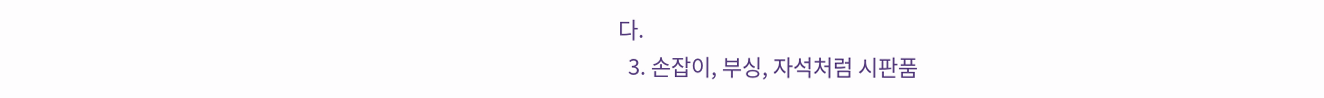다.
  3. 손잡이, 부싱, 자석처럼 시판품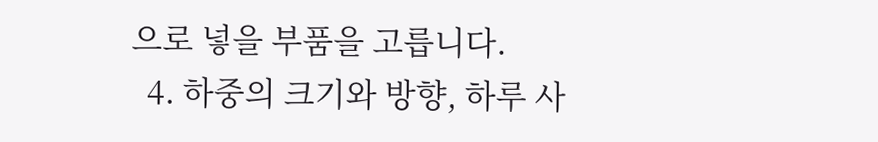으로 넣을 부품을 고릅니다.
  4. 하중의 크기와 방향, 하루 사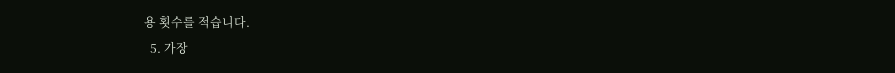용 횟수를 적습니다.
  5. 가장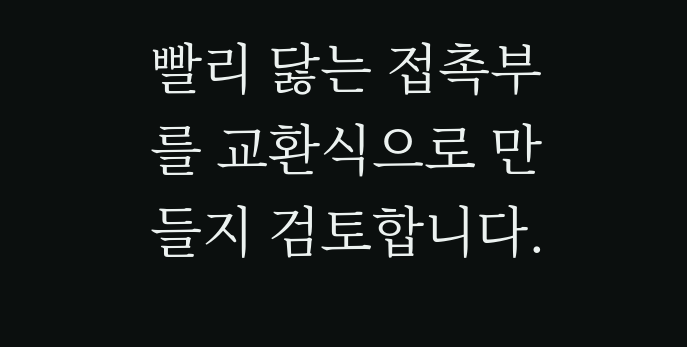빨리 닳는 접촉부를 교환식으로 만들지 검토합니다.